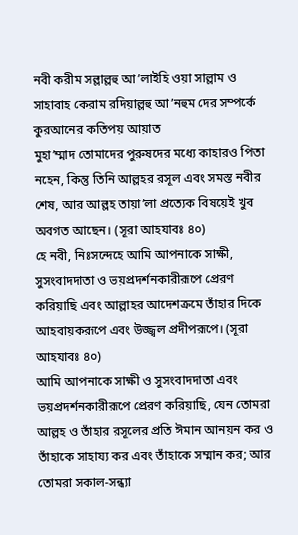নবী করীম সল্লাল্লহু আ’লাইহি ওয়া সাল্লাম ও সাহাবাহ কেরাম রদিয়াল্লহু আ’নহুম দের সম্পর্কে কুরআনের কতিপয় আয়াত
মুহা’ম্মাদ তোমাদের পুরুষদের মধ্যে কাহারও পিতা নহেন, কিন্তু তিনি আল্লহর রসূল এবং সমস্ত নবীর শেষ, আর আল্লহ তায়া’লা প্রত্যেক বিষয়েই খুব অবগত আছেন। (সূরা আহযাবঃ ৪০)
হে নবী, নিঃসন্দেহে আমি আপনাকে সাক্ষী, সুসংবাদদাতা ও ভয়প্রদর্শনকারীরূপে প্রেরণ করিয়াছি এবং আল্লাহর আদেশক্রমে তাঁহার দিকে আহবায়করূপে এবং উজ্জ্বল প্রদীপরূপে। (সূরা আহযাবঃ ৪০)
আমি আপনাকে সাক্ষী ও সুসংবাদদাতা এবং ভয়প্রদর্শনকারীরূপে প্রেরণ করিয়াছি, যেন তোমরা আল্লহ ও তাঁহার রসূলের প্রতি ঈমান আনয়ন কর ও তাঁহাকে সাহায্য কর এবং তাঁহাকে সম্মান কর; আর তোমরা সকাল-সন্ধ্যা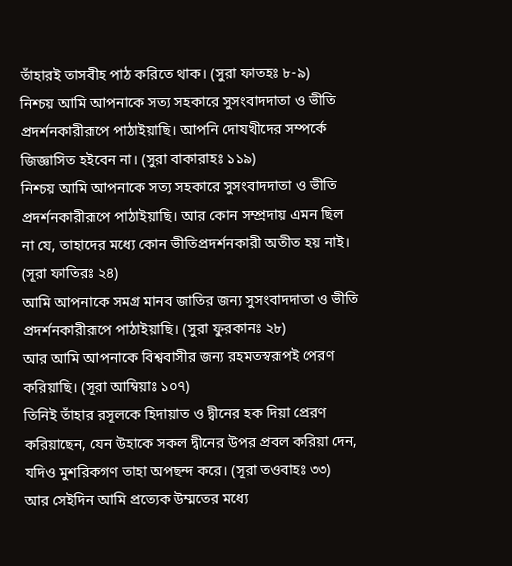তাঁহারই তাসবীহ পাঠ করিতে থাক। (সুরা ফাতহঃ ৮-৯)
নিশ্চয় আমি আপনাকে সত্য সহকারে সুসংবাদদাতা ও ভীতি প্রদর্শনকারীরূপে পাঠাইয়াছি। আপনি দোযখীদের সম্পর্কে জিজ্ঞাসিত হইবেন না। (সুরা বাকারাহঃ ১১৯)
নিশ্চয় আমি আপনাকে সত্য সহকারে সুসংবাদদাতা ও ভীতি প্রদর্শনকারীরূপে পাঠাইয়াছি। আর কোন সম্প্রদায় এমন ছিল না যে, তাহাদের মধ্যে কোন ভীতিপ্রদর্শনকারী অতীত হয় নাই। (সূরা ফাতিরঃ ২৪)
আমি আপনাকে সমগ্র মানব জাতির জন্য সুসংবাদদাতা ও ভীতি প্রদর্শনকারীরূপে পাঠাইয়াছি। (সুরা ফুরকানঃ ২৮)
আর আমি আপনাকে বিশ্ববাসীর জন্য রহমতস্বরূপই পেরণ করিয়াছি। (সূরা আম্বিয়াঃ ১০৭)
তিনিই তাঁহার রসূলকে হিদায়াত ও দ্বীনের হক দিয়া প্রেরণ করিয়াছেন, যেন উহাকে সকল দ্বীনের উপর প্রবল করিয়া দেন, যদিও মুশরিকগণ তাহা অপছন্দ করে। (সূরা তওবাহঃ ৩৩)
আর সেইদিন আমি প্রত্যেক উম্মতের মধ্যে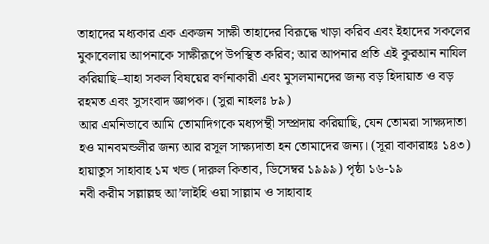তাহাদের মধ্যকার এক একজন সাক্ষী তাহাদের বিরূদ্ধে খাড়া করিব এবং ইহাদের সকলের মুকাবেলায় আপনাকে সাক্ষীরূপে উপস্থিত করিব; আর আপনার প্রতি এই কুরআন নাযিল করিয়াছি–যাহা সকল বিষয়ের বর্ণনাকারী এবং মুসলমানদের জন্য বড় হিদায়াত ও বড় রহমত এবং সুসংবাদ জ্ঞাপক। (সুরা নাহলঃ ৮৯)
আর এমনিভাবে আমি তোমাদিগকে মধ্যপন্থী সম্প্রদায় করিয়াছি, যেন তোমরা সাক্ষ্যদাতা হও মানবমন্ডলীর জন্য আর রসূল সাক্ষ্যদাতা হন তোমাদের জন্য। (সূরা বাকারাহঃ ১৪৩)
হায়াতুস সাহাবাহ ১ম খন্ড (দারুল কিতাব, ডিসেম্বর ১৯৯৯) পৃষ্ঠা ১৬-১৯
নবী করীম সল্লাল্লহু আ’লাইহি ওয়া সাল্লাম ও সাহাবাহ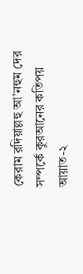কেরাম রদিয়াল্লহু আ’নহুম দের সম্পর্কে কুরআনের কতিপয় আয়াত-২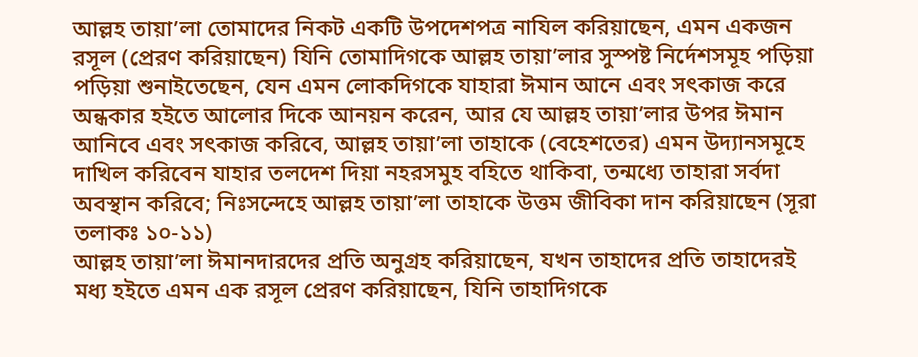আল্লহ তায়া’লা তোমাদের নিকট একটি উপদেশপত্র নাযিল করিয়াছেন, এমন একজন রসূল (প্রেরণ করিয়াছেন) যিনি তোমাদিগকে আল্লহ তায়া’লার সুস্পষ্ট নির্দেশসমূহ পড়িয়া পড়িয়া শুনাইতেছেন, যেন এমন লোকদিগকে যাহারা ঈমান আনে এবং সৎকাজ করে অন্ধকার হইতে আলোর দিকে আনয়ন করেন, আর যে আল্লহ তায়া’লার উপর ঈমান আনিবে এবং সৎকাজ করিবে, আল্লহ তায়া’লা তাহাকে (বেহেশতের) এমন উদ্যানসমূহে দাখিল করিবেন যাহার তলদেশ দিয়া নহরসমুহ বহিতে থাকিবা, তন্মধ্যে তাহারা সর্বদা অবস্থান করিবে; নিঃসন্দেহে আল্লহ তায়া’লা তাহাকে উত্তম জীবিকা দান করিয়াছেন (সূরা তলাকঃ ১০-১১)
আল্লহ তায়া’লা ঈমানদারদের প্রতি অনুগ্রহ করিয়াছেন, যখন তাহাদের প্রতি তাহাদেরই মধ্য হইতে এমন এক রসূল প্রেরণ করিয়াছেন, যিনি তাহাদিগকে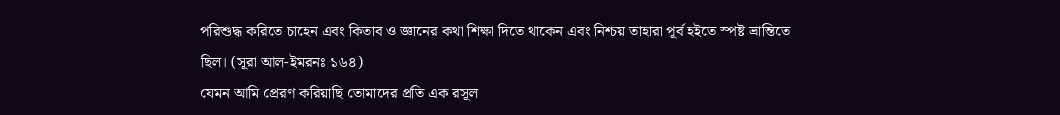পরিশুদ্ধ করিতে চাহেন এবং কিতাব ও জ্ঞানের কথা শিক্ষা দিতে থাকেন এবং নিশ্চয় তাহারা পূর্ব হইতে স্পষ্ট ভ্রান্তিতে ছিল। (সূরা আল-ইমরনঃ ১৬৪)
যেমন আমি প্রেরণ করিয়াছি তোমাদের প্রতি এক রসূল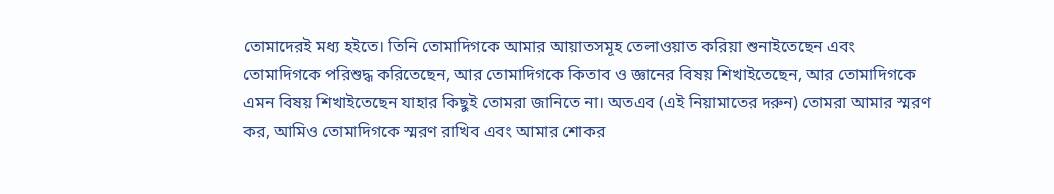তোমাদেরই মধ্য হইতে। তিনি তোমাদিগকে আমার আয়াতসমূহ তেলাওয়াত করিয়া শুনাইতেছেন এবং তোমাদিগকে পরিশুদ্ধ করিতেছেন, আর তোমাদিগকে কিতাব ও জ্ঞানের বিষয় শিখাইতেছেন, আর তোমাদিগকে এমন বিষয় শিখাইতেছেন যাহার কিছুই তোমরা জানিতে না। অতএব (এই নিয়ামাতের দরুন) তোমরা আমার স্মরণ কর, আমিও তোমাদিগকে স্মরণ রাখিব এবং আমার শোকর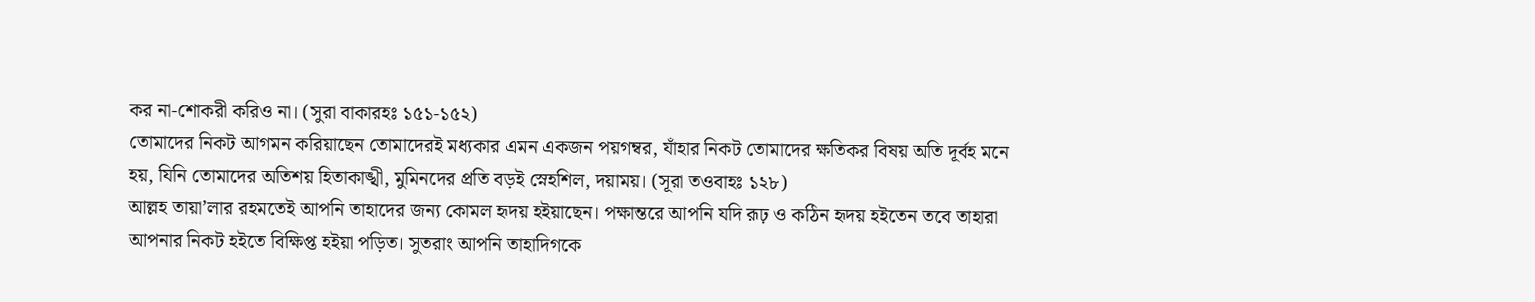কর না-শোকরী করিও না। (সুরা বাকারহঃ ১৫১-১৫২)
তোমাদের নিকট আগমন করিয়াছেন তোমাদেরই মধ্যকার এমন একজন পয়গম্বর, যাঁহার নিকট তোমাদের ক্ষতিকর বিষয় অতি দূর্বহ মনে হয়, যিনি তোমাদের অতিশয় হিতাকাঙ্খী, মুমিনদের প্রতি বড়ই স্নেহশিল, দয়াময়। (সূরা তওবাহঃ ১২৮)
আল্লহ তায়া’লার রহমতেই আপনি তাহাদের জন্য কোমল হৃদয় হইয়াছেন। পক্ষান্তরে আপনি যদি রূঢ় ও কঠিন হৃদয় হইতেন তবে তাহারা আপনার নিকট হইতে বিক্ষিপ্ত হইয়া পড়িত। সুতরাং আপনি তাহাদিগকে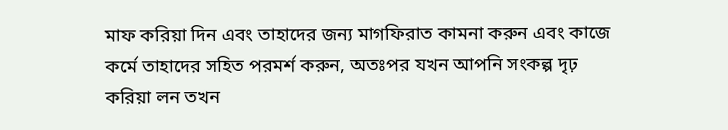মাফ করিয়া দিন এবং তাহাদের জন্য মাগফিরাত কামনা করুন এবং কাজে কর্মে তাহাদের সহিত পরমর্শ করুন, অতঃপর যখন আপনি সংকল্প দৃঢ় করিয়া লন তখন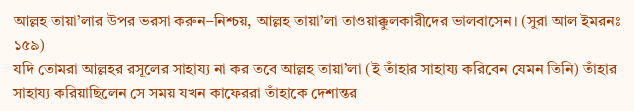আল্লহ তায়া’লার উপর ভরসা করুন–নিশ্চয়, আল্লহ তায়া’লা তাওয়াক্কুলকারীদের ভালবাসেন। (সুরা আল ইমরনঃ ১৫৯)
যদি তোমরা আল্লহর রসূলের সাহায্য না কর তবে আল্লহ তায়া’লা (ই তাঁহার সাহায্য করিবেন যেমন তিনি) তাঁহার সাহায্য করিয়াছিলেন সে সময় যখন কাফেররা তাঁহাকে দেশান্তর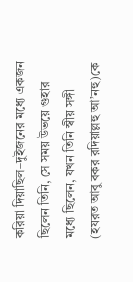করিয়া দিয়াছিল–দুইজনের মধ্যে একজন ছিলেন তিনি, সে সময় উভয়ে গুহার মধ্যে ছিলেন, যখন তিনি স্বীয় সঙ্গী (হযরত আবু বকর রদিয়াল্লহু আ’নহু)কে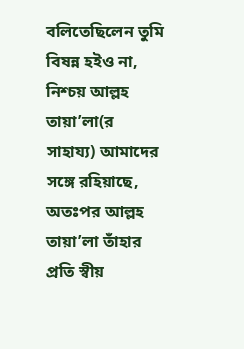বলিতেছিলেন তুমি বিষন্ন হইও না, নিশ্চয় আল্লহ তায়া’লা(র সাহায্য) আমাদের সঙ্গে রহিয়াছে, অতঃপর আল্লহ তায়া’লা তাঁহার প্রতি স্বীয়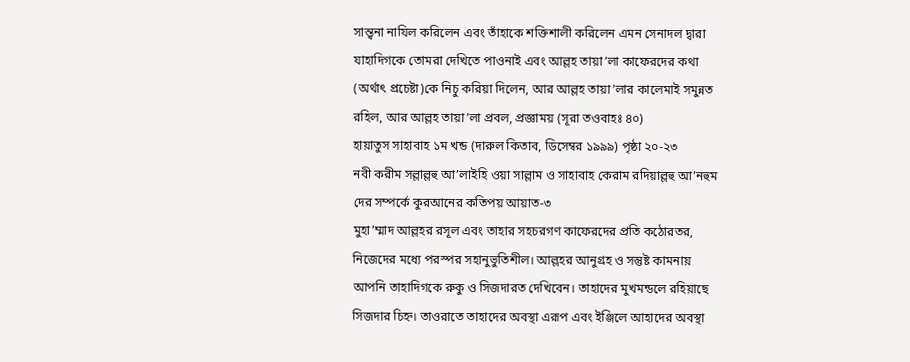সান্ত্বনা নাযিল করিলেন এবং তাঁহাকে শক্তিশালী করিলেন এমন সেনাদল দ্বারা যাহাদিগকে তোমরা দেখিতে পাওনাই এবং আল্লহ তায়া’লা কাফেরদের কথা (অর্থাৎ প্রচেষ্টা)কে নিচু করিয়া দিলেন, আর আল্লহ তায়া’লার কালেমাই সমুন্নত রহিল, আর আল্লহ তায়া’লা প্রবল, প্রজ্ঞাময় (সূরা তওবাহঃ ৪০)
হায়াতুস সাহাবাহ ১ম খন্ড (দারুল কিতাব, ডিসেম্বর ১৯৯৯) পৃষ্ঠা ২০-২৩
নবী করীম সল্লাল্লহু আ’লাইহি ওয়া সাল্লাম ও সাহাবাহ কেরাম রদিয়াল্লহু আ’নহুম দের সম্পর্কে কুরআনের কতিপয় আয়াত-৩
মুহা’ম্মাদ আল্লহর রসূল এবং তাহার সহচরগণ কাফেরদের প্রতি কঠোরতর, নিজেদের মধ্যে পরস্পর সহানুভুতিশীল। আল্লহর আনুগ্রহ ও সন্তুষ্ট কামনায় আপনি তাহাদিগকে রুকু ও সিজদারত দেখিবেন। তাহাদের মুখমন্ডলে রহিয়াছে সিজদার চিহ্ন। তাওরাতে তাহাদের অবস্থা এরূপ এবং ইঞ্জিলে আহাদের অবস্থা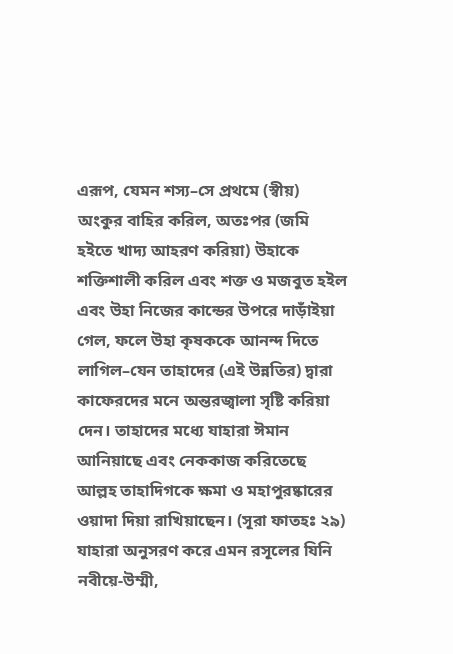এরূপ, যেমন শস্য–সে প্রথমে (স্বীয়) অংকুর বাহির করিল, অতঃপর (জমি হইতে খাদ্য আহরণ করিয়া) উহাকে শক্তিশালী করিল এবং শক্ত ও মজবুত হইল এবং উহা নিজের কান্ডের উপরে দাড়াঁইয়া গেল, ফলে উহা কৃষককে আনন্দ দিতে লাগিল–যেন তাহাদের (এই উন্নতির) দ্বারা কাফেরদের মনে অন্তরজ্বালা সৃষ্টি করিয়া দেন। তাহাদের মধ্যে যাহারা ঈমান আনিয়াছে এবং নেককাজ করিতেছে আল্লহ তাহাদিগকে ক্ষমা ও মহাপুরষ্কারের ওয়াদা দিয়া রাখিয়াছেন। (সূরা ফাতহঃ ২৯)
যাহারা অনুসরণ করে এমন রসূলের যিনি নবীয়ে-উম্মী,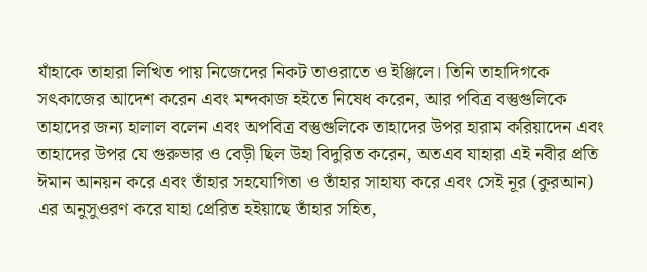যাঁহাকে তাহারা লিখিত পায় নিজেদের নিকট তাওরাতে ও ইঞ্জিলে। তিনি তাহাদিগকে সৎকাজের আদেশ করেন এবং মন্দকাজ হইতে নিষেধ করেন, আর পবিত্র বস্তুগুলিকে তাহাদের জন্য হালাল বলেন এবং অপবিত্র বস্তুগুলিকে তাহাদের উপর হারাম করিয়াদেন এবং তাহাদের উপর যে গুরুভার ও বেড়ী ছিল উহা বিদুরিত করেন, অতএব যাহারা এই নবীর প্রতি ঈমান আনয়ন করে এবং তাঁহার সহযোগিতা ও তাঁহার সাহায্য করে এবং সেই নূর (কুরআন) এর অনুসুওরণ করে যাহা প্রেরিত হইয়াছে তাঁহার সহিত,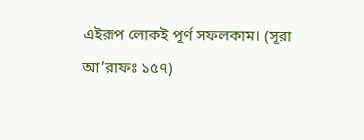এইরূপ লোকই পূর্ণ সফলকাম। (সূরা আ’রাফঃ ১৫৭)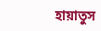হায়াতুস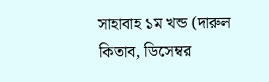সাহাবাহ ১ম খন্ড (দারুল কিতাব, ডিসেম্বর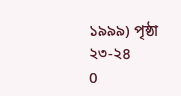১৯৯৯) পৃষ্ঠা ২৩-২৪
0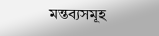মন্তব্যসমূহ